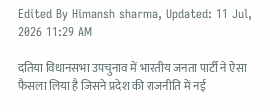Edited By Himansh sharma, Updated: 11 Jul, 2026 11:29 AM

दतिया विधानसभा उपचुनाव में भारतीय जनता पार्टी ने ऐसा फैसला लिया है जिसने प्रदेश की राजनीति में नई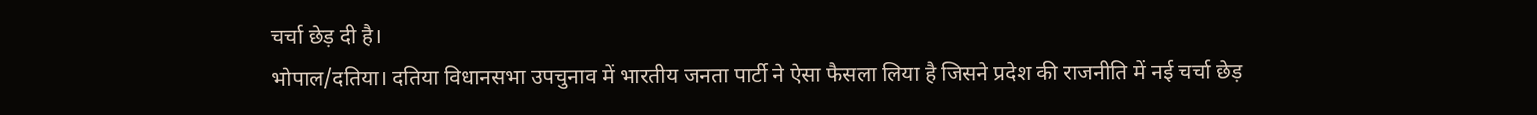चर्चा छेड़ दी है।
भोपाल/दतिया। दतिया विधानसभा उपचुनाव में भारतीय जनता पार्टी ने ऐसा फैसला लिया है जिसने प्रदेश की राजनीति में नई चर्चा छेड़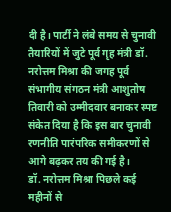दी है। पार्टी ने लंबे समय से चुनावी तैयारियों में जुटे पूर्व गृह मंत्री डॉ. नरोत्तम मिश्रा की जगह पूर्व संभागीय संगठन मंत्री आशुतोष तिवारी को उम्मीदवार बनाकर स्पष्ट संकेत दिया है कि इस बार चुनावी रणनीति पारंपरिक समीकरणों से आगे बढ़कर तय की गई है।
डॉ. नरोत्तम मिश्रा पिछले कई महीनों से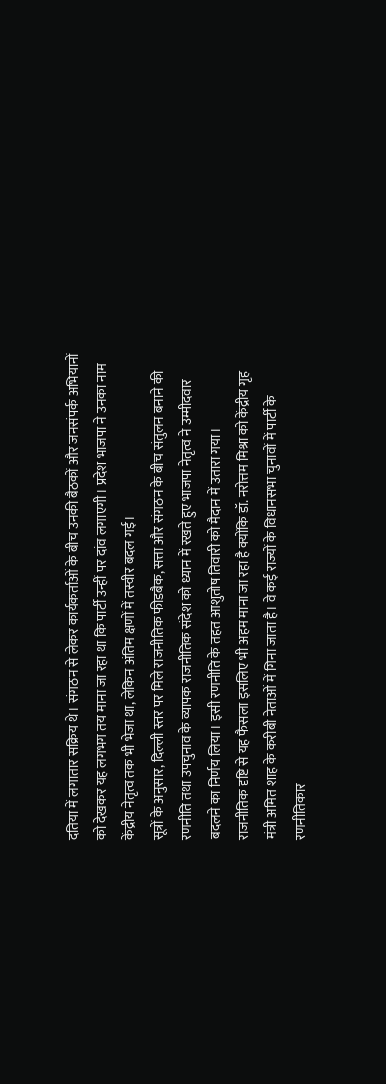दतिया में लगातार सक्रिय थे। संगठन से लेकर कार्यकर्ताओं के बीच उनकी बैठकों और जनसंपर्क अभियानों को देखकर यह लगभग तय माना जा रहा था कि पार्टी उन्हीं पर दांव लगाएगी। प्रदेश भाजपा ने उनका नाम केंद्रीय नेतृत्व तक भी भेजा था, लेकिन अंतिम क्षणों में तस्वीर बदल गई।
सूत्रों के अनुसार, दिल्ली स्तर पर मिले राजनीतिक फीडबैक, सत्ता और संगठन के बीच संतुलन बनाने की रणनीति तथा उपचुनाव के व्यापक राजनीतिक संदेश को ध्यान में रखते हुए भाजपा नेतृत्व ने उम्मीदवार बदलने का निर्णय लिया। इसी रणनीति के तहत आशुतोष तिवारी को मैदान में उतारा गया।
राजनीतिक दृष्टि से यह फैसला इसलिए भी अहम माना जा रहा है क्योंकि डॉ. नरोत्तम मिश्रा को केंद्रीय गृह मंत्री अमित शाह के करीबी नेताओं में गिना जाता है। वे कई राज्यों के विधानसभा चुनावों में पार्टी के रणनीतिकार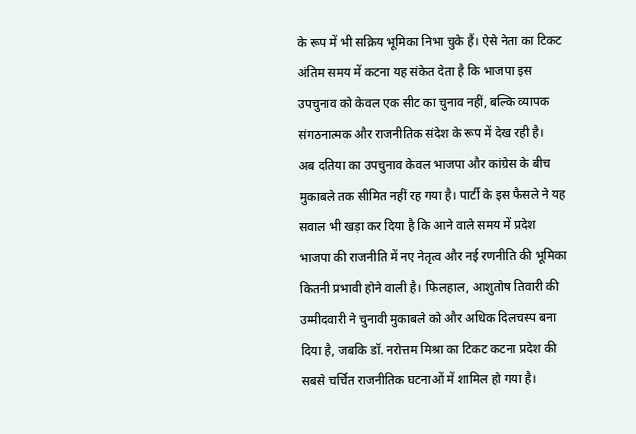के रूप में भी सक्रिय भूमिका निभा चुके हैं। ऐसे नेता का टिकट अंतिम समय में कटना यह संकेत देता है कि भाजपा इस उपचुनाव को केवल एक सीट का चुनाव नहीं, बल्कि व्यापक संगठनात्मक और राजनीतिक संदेश के रूप में देख रही है।
अब दतिया का उपचुनाव केवल भाजपा और कांग्रेस के बीच मुकाबले तक सीमित नहीं रह गया है। पार्टी के इस फैसले ने यह सवाल भी खड़ा कर दिया है कि आने वाले समय में प्रदेश भाजपा की राजनीति में नए नेतृत्व और नई रणनीति की भूमिका कितनी प्रभावी होने वाली है। फिलहाल, आशुतोष तिवारी की उम्मीदवारी ने चुनावी मुकाबले को और अधिक दिलचस्प बना दिया है, जबकि डॉ. नरोत्तम मिश्रा का टिकट कटना प्रदेश की सबसे चर्चित राजनीतिक घटनाओं में शामिल हो गया है।